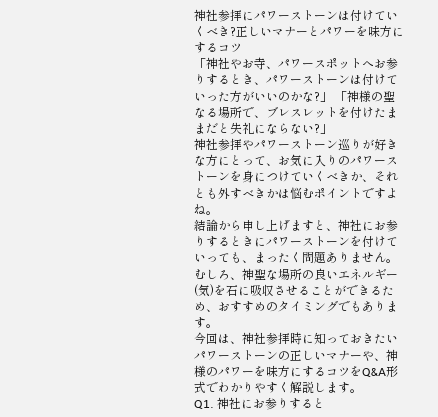神社参拝にパワーストーンは付けていくべき?正しいマナーとパワーを味方にするコツ
「神社やお寺、パワースポットへお参りするとき、パワーストーンは付けていった方がいいのかな?」 「神様の聖なる場所で、ブレスレットを付けたままだと失礼にならない?」
神社参拝やパワーストーン巡りが好きな方にとって、お気に入りのパワーストーンを身につけていくべきか、それとも外すべきかは悩むポイントですよね。
結論から申し上げますと、神社にお参りするときにパワーストーンを付けていっても、まったく問題ありません。むしろ、神聖な場所の良いエネルギー(気)を石に吸収させることができるため、おすすめのタイミングでもあります。
今回は、神社参拝時に知っておきたいパワーストーンの正しいマナーや、神様のパワーを味方にするコツをQ&A形式でわかりやすく解説します。
Q1. 神社にお参りすると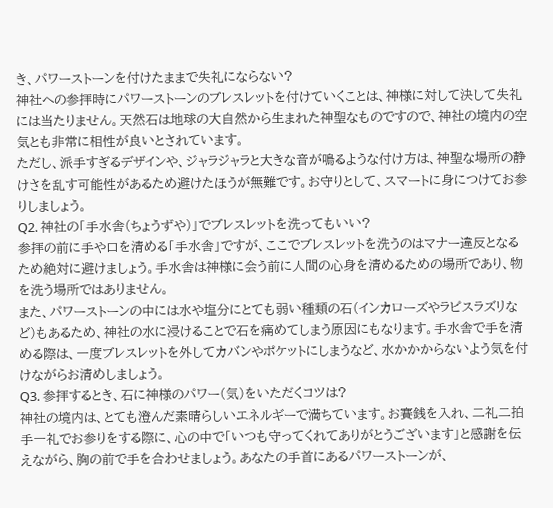き、パワーストーンを付けたままで失礼にならない?
神社への参拝時にパワーストーンのブレスレットを付けていくことは、神様に対して決して失礼には当たりません。天然石は地球の大自然から生まれた神聖なものですので、神社の境内の空気とも非常に相性が良いとされています。
ただし、派手すぎるデザインや、ジャラジャラと大きな音が鳴るような付け方は、神聖な場所の静けさを乱す可能性があるため避けたほうが無難です。お守りとして、スマートに身につけてお参りしましょう。
Q2. 神社の「手水舎(ちょうずや)」でブレスレットを洗ってもいい?
参拝の前に手や口を清める「手水舎」ですが、ここでブレスレットを洗うのはマナー違反となるため絶対に避けましょう。手水舎は神様に会う前に人間の心身を清めるための場所であり、物を洗う場所ではありません。
また、パワーストーンの中には水や塩分にとても弱い種類の石(インカローズやラピスラズリなど)もあるため、神社の水に浸けることで石を痛めてしまう原因にもなります。手水舎で手を清める際は、一度ブレスレットを外してカバンやポケットにしまうなど、水かかからないよう気を付けながらお清めしましょう。
Q3. 参拝するとき、石に神様のパワー(気)をいただくコツは?
神社の境内は、とても澄んだ素晴らしいエネルギーで満ちています。お賽銭を入れ、二礼二拍手一礼でお参りをする際に、心の中で「いつも守ってくれてありがとうございます」と感謝を伝えながら、胸の前で手を合わせましょう。あなたの手首にあるパワーストーンが、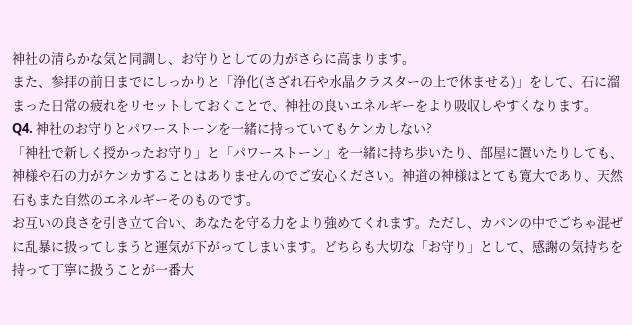神社の清らかな気と同調し、お守りとしての力がさらに高まります。
また、参拝の前日までにしっかりと「浄化(さざれ石や水晶クラスターの上で休ませる)」をして、石に溜まった日常の疲れをリセットしておくことで、神社の良いエネルギーをより吸収しやすくなります。
Q4. 神社のお守りとパワーストーンを一緒に持っていてもケンカしない?
「神社で新しく授かったお守り」と「パワーストーン」を一緒に持ち歩いたり、部屋に置いたりしても、神様や石の力がケンカすることはありませんのでご安心ください。神道の神様はとても寛大であり、天然石もまた自然のエネルギーそのものです。
お互いの良さを引き立て合い、あなたを守る力をより強めてくれます。ただし、カバンの中でごちゃ混ぜに乱暴に扱ってしまうと運気が下がってしまいます。どちらも大切な「お守り」として、感謝の気持ちを持って丁寧に扱うことが一番大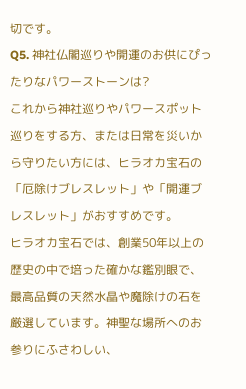切です。
Q5. 神社仏閣巡りや開運のお供にぴったりなパワーストーンは?
これから神社巡りやパワースポット巡りをする方、または日常を災いから守りたい方には、ヒラオカ宝石の「厄除けブレスレット」や「開運ブレスレット」がおすすめです。
ヒラオカ宝石では、創業50年以上の歴史の中で培った確かな鑑別眼で、最高品質の天然水晶や魔除けの石を厳選しています。神聖な場所へのお参りにふさわしい、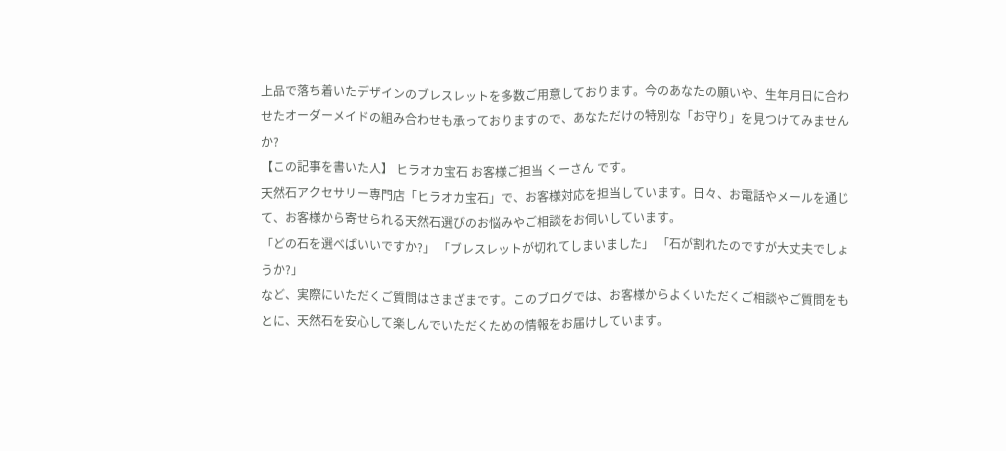上品で落ち着いたデザインのブレスレットを多数ご用意しております。今のあなたの願いや、生年月日に合わせたオーダーメイドの組み合わせも承っておりますので、あなただけの特別な「お守り」を見つけてみませんか?
【この記事を書いた人】 ヒラオカ宝石 お客様ご担当 くーさん です。
天然石アクセサリー専門店「ヒラオカ宝石」で、お客様対応を担当しています。日々、お電話やメールを通じて、お客様から寄せられる天然石選びのお悩みやご相談をお伺いしています。
「どの石を選べばいいですか?」 「ブレスレットが切れてしまいました」 「石が割れたのですが大丈夫でしょうか?」
など、実際にいただくご質問はさまざまです。このブログでは、お客様からよくいただくご相談やご質問をもとに、天然石を安心して楽しんでいただくための情報をお届けしています。